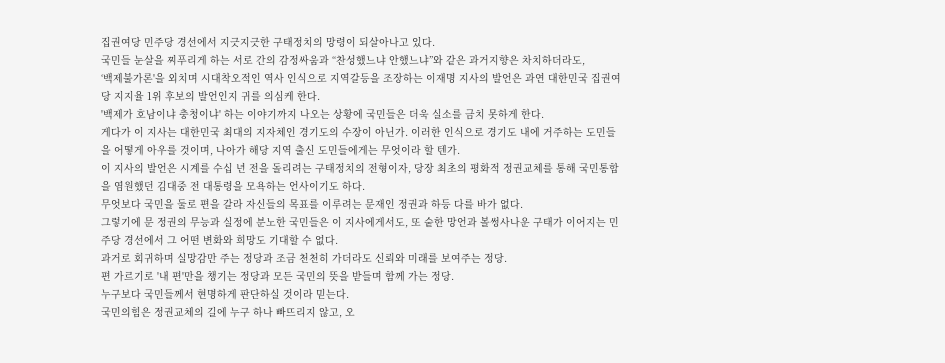집권여당 민주당 경선에서 지긋지긋한 구태정치의 망령이 되살아나고 있다.
국민들 눈살을 찌푸리게 하는 서로 간의 감정싸움과 “찬성했느냐 안했느냐”와 같은 과거지향은 차치하더라도,
‘백제불가론'을 외치며 시대착오적인 역사 인식으로 지역갈등을 조장하는 이재명 지사의 발언은 과연 대한민국 집권여당 지지율 1위 후보의 발언인지 귀를 의심케 한다.
'백제가 호남이냐 충청이냐' 하는 이야기까지 나오는 상황에 국민들은 더욱 실소를 금치 못하게 한다.
게다가 이 지사는 대한민국 최대의 지자체인 경기도의 수장이 아닌가. 이러한 인식으로 경기도 내에 거주하는 도민들을 어떻게 아우를 것이며, 나아가 해당 지역 출신 도민들에게는 무엇이라 할 텐가.
이 지사의 발언은 시계를 수십 년 전을 돌리려는 구태정치의 전형이자, 당장 최초의 평화적 정권교체를 통해 국민통합을 염원했던 김대중 전 대통령을 모욕하는 언사이기도 하다.
무엇보다 국민을 둘로 편을 갈라 자신들의 목표를 이루려는 문재인 정권과 하등 다를 바가 없다.
그렇기에 문 정권의 무능과 실정에 분노한 국민들은 이 지사에게서도, 또 숱한 망언과 볼썽사나운 구태가 이어지는 민주당 경선에서 그 어떤 변화와 희망도 기대할 수 없다.
과거로 회귀하며 실망감만 주는 정당과 조금 천천히 가더라도 신뢰와 미래를 보여주는 정당.
편 가르기로 '내 편'만을 챙기는 정당과 모든 국민의 뜻을 받들며 함께 가는 정당.
누구보다 국민들께서 현명하게 판단하실 것이라 믿는다.
국민의힘은 정권교체의 길에 누구 하나 빠뜨리지 않고, 오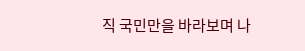직 국민만을 바라보며 나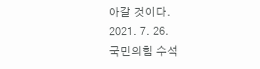아갈 것이다.
2021. 7. 26.
국민의힘 수석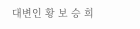대변인 황 보 승 희